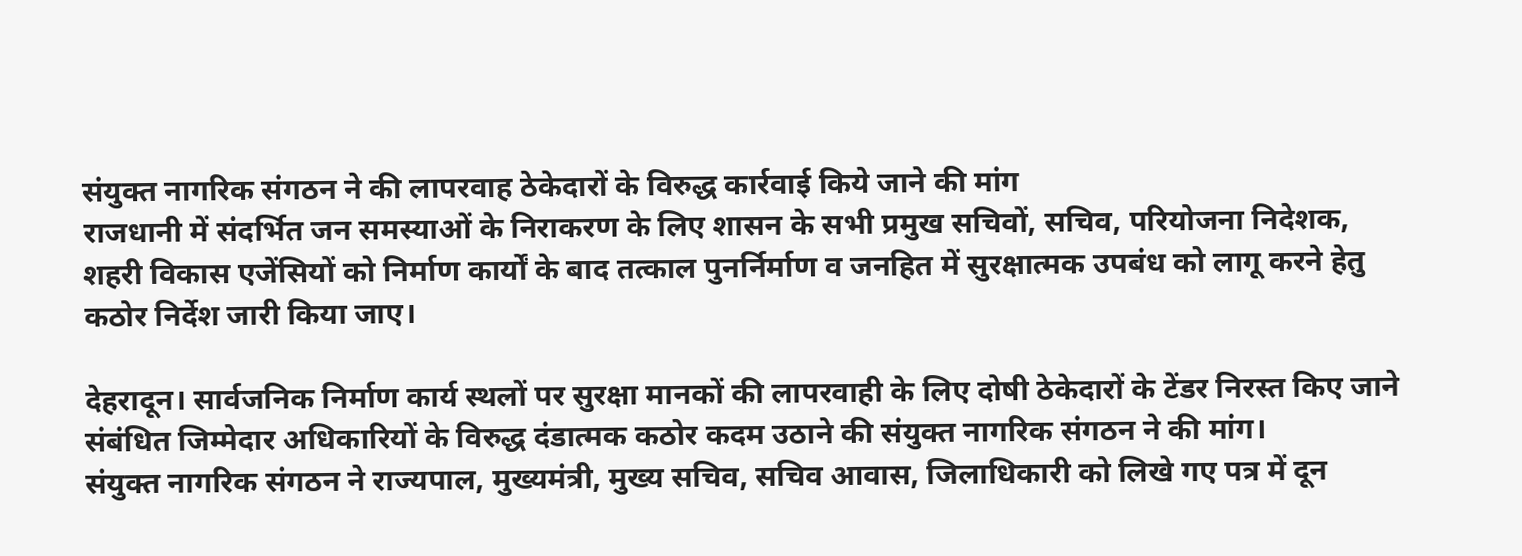संयुक्त नागरिक संगठन ने की लापरवाह ठेकेदारों के विरुद्ध कार्रवाई किये जाने की मांग
राजधानी में संदर्भित जन समस्याओं के निराकरण के लिए शासन के सभी प्रमुख सचिवों, सचिव, परियोजना निदेशक, शहरी विकास एजेंसियों को निर्माण कार्यों के बाद तत्काल पुनर्निर्माण व जनहित में सुरक्षात्मक उपबंध को लागू करने हेतु कठोर निर्देश जारी किया जाए।

देहरादून। सार्वजनिक निर्माण कार्य स्थलों पर सुरक्षा मानकों की लापरवाही के लिए दोषी ठेकेदारों के टेंडर निरस्त किए जाने संबंधित जिम्मेदार अधिकारियों के विरुद्ध दंडात्मक कठोर कदम उठाने की संयुक्त नागरिक संगठन ने की मांग।
संयुक्त नागरिक संगठन ने राज्यपाल, मुख्यमंत्री, मुख्य सचिव, सचिव आवास, जिलाधिकारी को लिखे गए पत्र में दून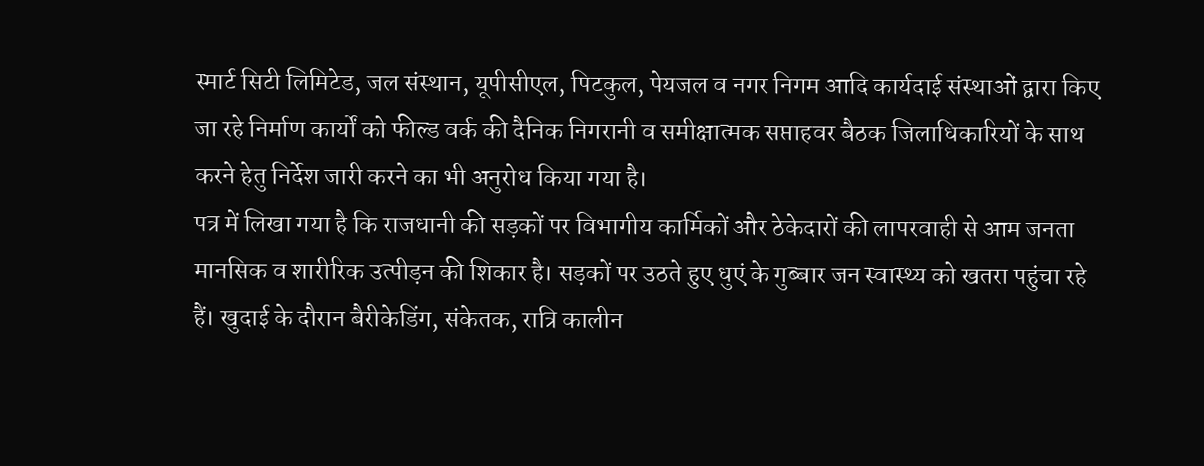स्मार्ट सिटी लिमिटेड, जल संस्थान, यूपीसीएल, पिटकुल, पेयजल व नगर निगम आदि कार्यदाई संस्थाओं द्वारा किए जा रहे निर्माण कार्यों को फील्ड वर्क की दैनिक निगरानी व समीक्षात्मक सप्ताहवर बैठक जिलाधिकारियों के साथ करने हेतु निर्देश जारी करने का भी अनुरोध किया गया है।
पत्र में लिखा गया है कि राजधानी की सड़कों पर विभागीय कार्मिकों और ठेकेदारों की लापरवाही से आम जनता मानसिक व शारीरिक उत्पीड़न की शिकार है। सड़कों पर उठते हुए धुएं के गुब्बार जन स्वास्थ्य को खतरा पहुंचा रहे हैं। खुदाई के दौरान बैरीकेडिंग, संकेतक, रात्रि कालीन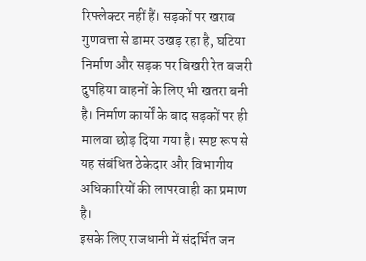रिफ्लेक्टर नहीं हैं। सड़कों पर खराब गुणवत्ता से डामर उखड़ रहा है, घटिया निर्माण और सड़क पर बिखरी रेत बजरी दुपहिया वाहनों के लिए भी खतरा बनी है। निर्माण कार्यों के बाद सड़कों पर ही मालवा छोड़ दिया गया है। स्पष्ट रूप से यह संबंधित ठेकेदार और विभागीय अधिकारियों की लापरवाही का प्रमाण है।
इसके लिए राजधानी में संदर्भित जन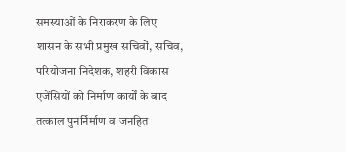समस्याओं के निराकरण के लिए शासन के सभी प्रमुख सचिवों, सचिव, परियोजना निदेशक, शहरी विकास एजेंसियों को निर्माण कार्यों के बाद तत्काल पुनर्निर्माण व जनहित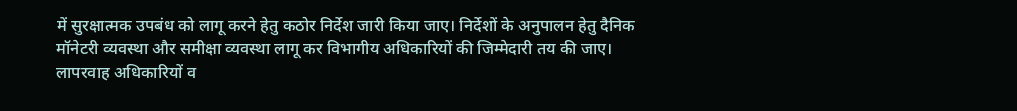में सुरक्षात्मक उपबंध को लागू करने हेतु कठोर निर्देश जारी किया जाए। निर्देशों के अनुपालन हेतु दैनिक मॉनेटरी व्यवस्था और समीक्षा व्यवस्था लागू कर विभागीय अधिकारियों की जिम्मेदारी तय की जाए। लापरवाह अधिकारियों व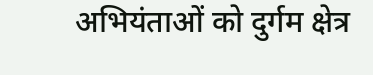अभियंताओं को दुर्गम क्षेत्र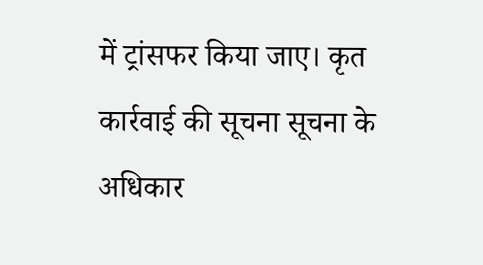में ट्रांसफर किया जाए। कृत कार्रवाई की सूचना सूचना के अधिकार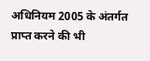अधिनियम 2005 के अंतर्गत प्राप्त करने की भी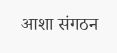आशा संगठन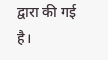द्वारा की गई है।